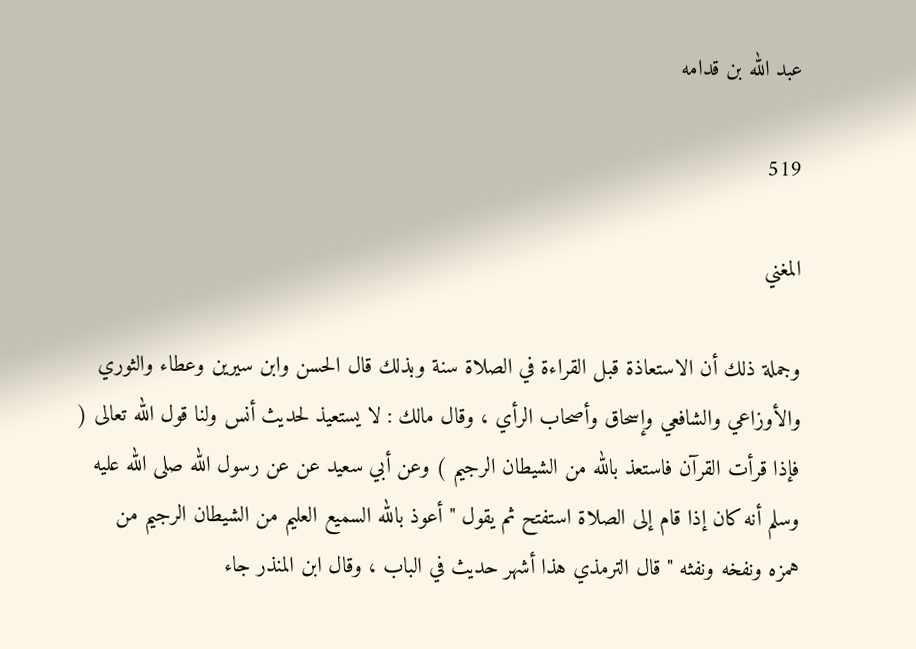عبد الله بن قدامه

519

المغني

وجملة ذلك أن الاستعاذة قبل القراءة في الصلاة سنة وبذلك قال الحسن وابن سيرين وعطاء والثوري والأوزاعي والشافعي وإسحاق وأصحاب الرأي ، وقال مالك : لا يستعيذ لحديث أنس ولنا قول الله تعالى ( فإذا قرأت القرآن فاستعذ بالله من الشيطان الرجيم ) وعن أبي سعيد عن عن رسول الله صلى الله عليه وسلم أنه كان إذا قام إلى الصلاة استفتح ثم يقول " أعوذ بالله السميع العليم من الشيطان الرجيم من همزه ونفخه ونفثه " قال الترمذي هذا أشهر حديث في الباب ، وقال ابن المنذر جاء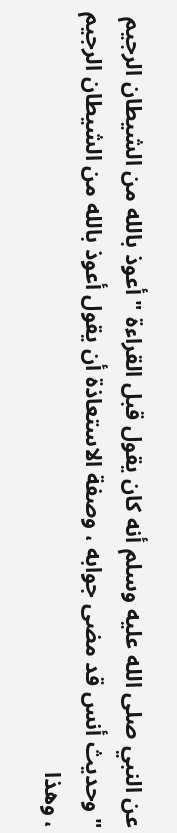عن النبي صلى الله عليه وسلم أنه كان يقول قبل القراءة " أعوذ بالله من الشيطان الرجيم " وحديث أنس قد مضى جوابه ، وصفة الاستعاذة أن يقول أعوذ بالله من الشيطان الرجيم ، وهذا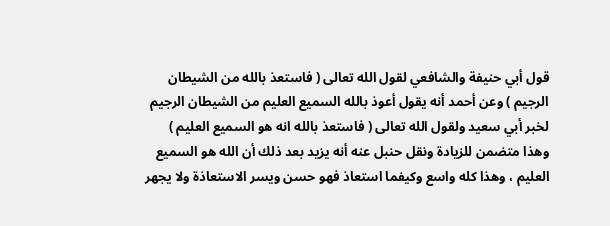قول أبي حنيفة والشافعي لقول الله تعالى ( فاستعذ بالله من الشيطان الرجيم ) وعن أحمد أنه يقول أعوذ بالله السميع العليم من الشيطان الرجيم لخبر أبي سعيد ولقول الله تعالى ( فاستعذ بالله انه هو السميع العليم ) وهذا متضمن للزيادة ونقل حنبل عنه أنه يزيد بعد ذلك أن الله هو السميع العليم ، وهذا كله واسع وكيفما استعاذ فهو حسن ويسر الاستعاذة ولا يجهر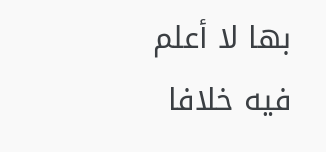بها لا أعلم فيه خلافا